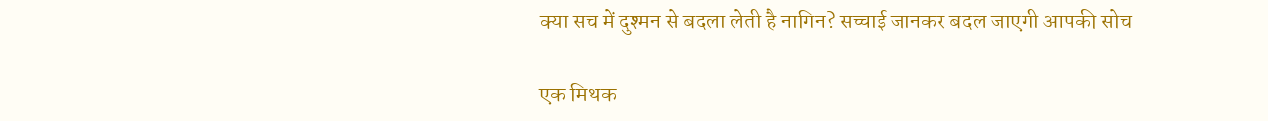क्या सच में दुश्मन से बदला लेती है नागिन? सच्चाई जानकर बदल जाएगी आपकी सोच

एक मिथक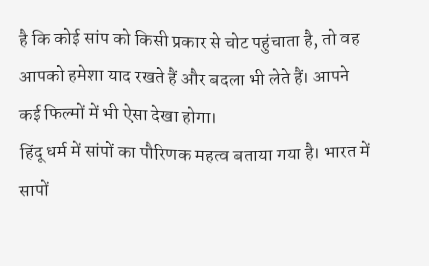है कि कोई सांप को किसी प्रकार से चोट पहुंचाता है, तो वह आपको हमेशा याद रखते हैं और बदला भी लेते हैं। आपने कई फिल्मों में भी ऐसा देखा होगा।
हिंदू धर्म में सांपों का पौरिणक महत्व बताया गया है। भारत में सापों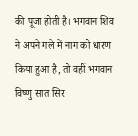की पूजा होती है। भगवान शिव ने अपने गले में नाग को धारण किया हुआ है, तो वहीं भगवान विष्णु सात सिर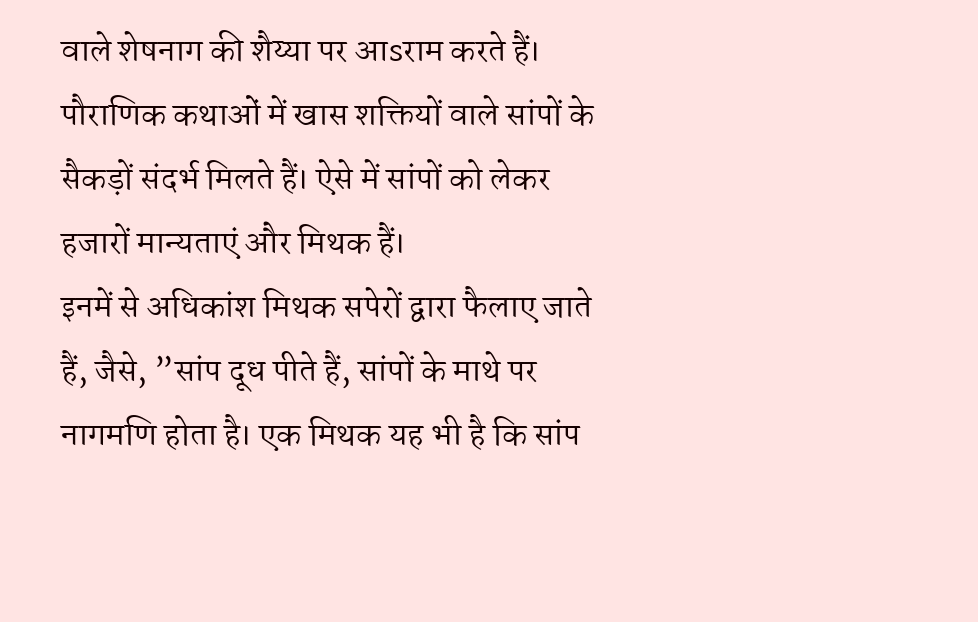वाले शेषनाग की शैय्या पर आsराम करते हैं। पौराणिक कथाओं में खास शक्तियों वाले सांपों के सैकड़ों संदर्भ मिलते हैं। ऐसे में सांपों को लेकर हजारों मान्यताएं और मिथक हैं।
इनमें से अधिकांश मिथक सपेरों द्वारा फैलाए जाते हैं, जैसे, ”सांप दूध पीते हैं, सांपों के माथे पर नागमणि होता है। एक मिथक यह भी है कि सांप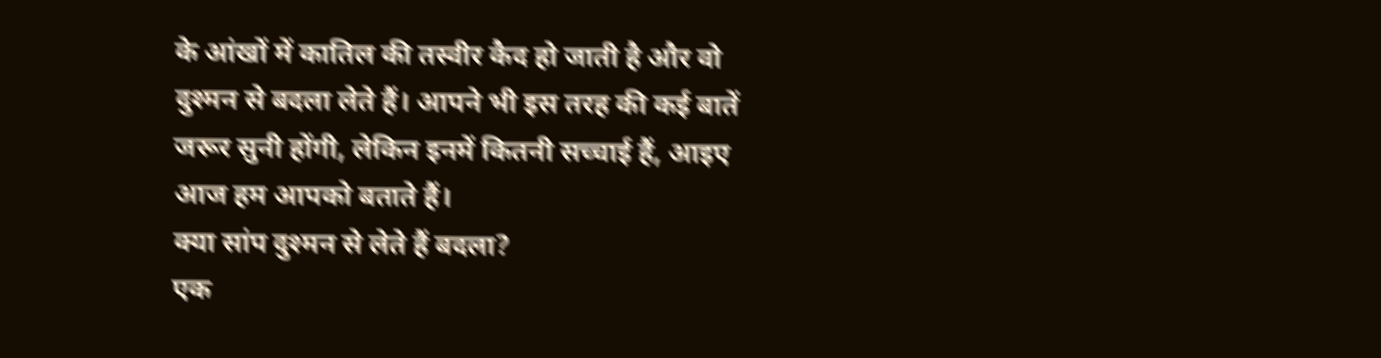के आंखों में कातिल की तस्वीर कैद हो जाती है और वो दुश्मन से बदला लेते हैं। आपने भी इस तरह की कई बातें जरूर सुनी होंगी, लेकिन इनमें कितनी सच्चाई हैं, आइए आज हम आपको बताते हैं।
क्या सांप दुश्मन से लेते हैं बदला?
एक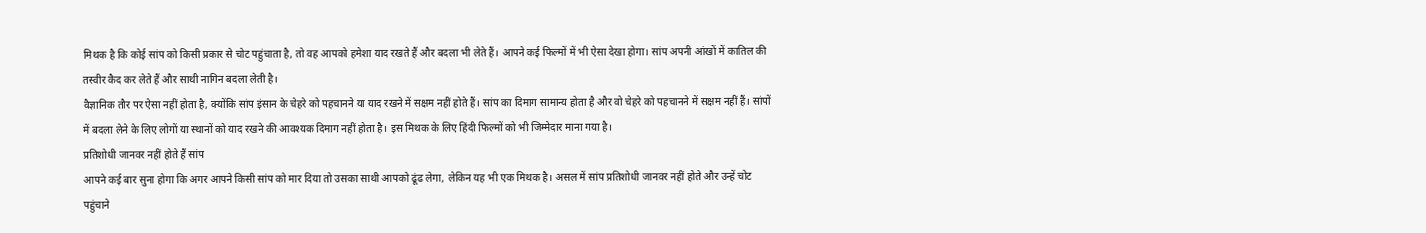मिथक है कि कोई सांप को किसी प्रकार से चोट पहुंचाता है, तो वह आपको हमेशा याद रखते हैं और बदला भी लेते हैं। आपने कई फिल्मों में भी ऐसा देखा होगा। सांप अपनी आंखों में कातिल की तस्वीर कैद कर लेते हैं और साथी नागिन बदला लेती है।
वैज्ञानिक तौर पर ऐसा नहीं होता है, क्योंकि सांप इंसान के चेहरे को पहचानने या याद रखने में सक्षम नहीं होते हैं। सांप का दिमाग सामान्य होता है और वो चेहरे को पहचानने में सक्षम नहीं हैं। सांपों में बदला लेने के लिए लोगों या स्थानों को याद रखने की आवश्यक दिमाग नहीं होता है। इस मिथक के लिए हिंदी फिल्मों को भी जिम्मेदार माना गया है।
प्रतिशोधी जानवर नहीं होते हैं सांप
आपने कई बार सुना होगा कि अगर आपने किसी सांप को मार दिया तो उसका साथी आपको ढूंढ लेगा, लेकिन यह भी एक मिथक है। असल में सांप प्रतिशोधी जानवर नहीं होते और उन्हें चोट पहुंचाने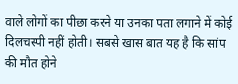वाले लोगों का पीछा करने या उनका पता लगाने में कोई दिलचस्पी नहीं होती। सबसे खास बात यह है कि सांप की मौत होने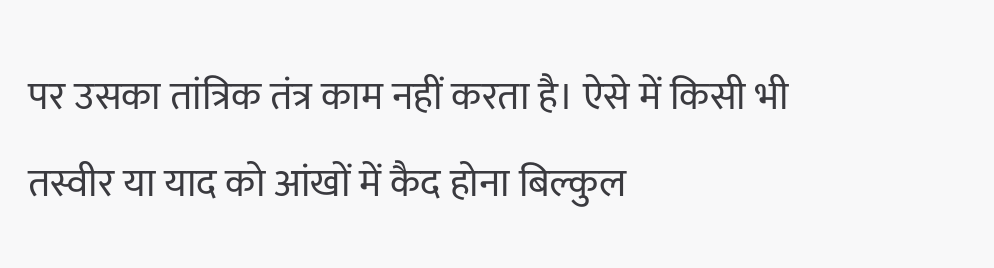पर उसका तांत्रिक तंत्र काम नहीं करता है। ऐसे में किसी भी तस्वीर या याद को आंखों में कैद होना बिल्कुल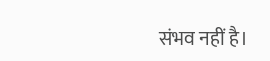संभव नहीं है।